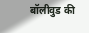बॉलीवुड की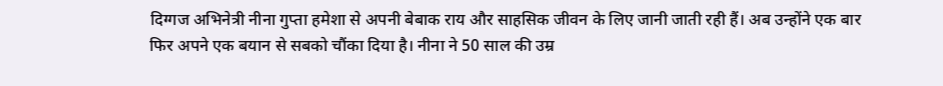दिग्गज अभिनेत्री नीना गुप्ता हमेशा से अपनी बेबाक राय और साहसिक जीवन के लिए जानी जाती रही हैं। अब उन्होंने एक बार फिर अपने एक बयान से सबको चौंका दिया है। नीना ने 50 साल की उम्र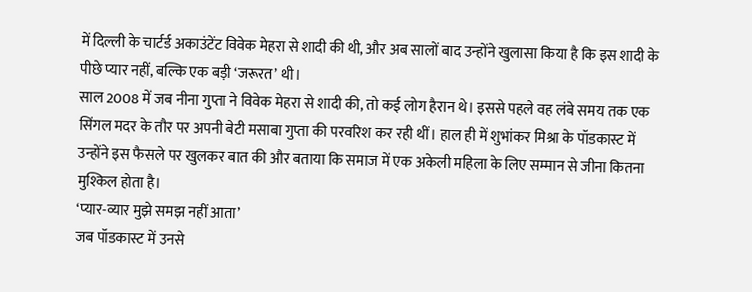में दिल्ली के चार्टर्ड अकाउंटेंट विवेक मेहरा से शादी की थी, और अब सालों बाद उन्होंने खुलासा किया है कि इस शादी के पीछे प्यार नहीं, बल्कि एक बड़ी ‘जरूरत’ थी।
साल 2008 में जब नीना गुप्ता ने विवेक मेहरा से शादी की, तो कई लोग हैरान थे। इससे पहले वह लंबे समय तक एक सिंगल मदर के तौर पर अपनी बेटी मसाबा गुप्ता की परवरिश कर रही थीं। हाल ही में शुभांकर मिश्रा के पॉडकास्ट में उन्होंने इस फैसले पर खुलकर बात की और बताया कि समाज में एक अकेली महिला के लिए सम्मान से जीना कितना मुश्किल होता है।
‘प्यार-व्यार मुझे समझ नहीं आता’
जब पॉडकास्ट में उनसे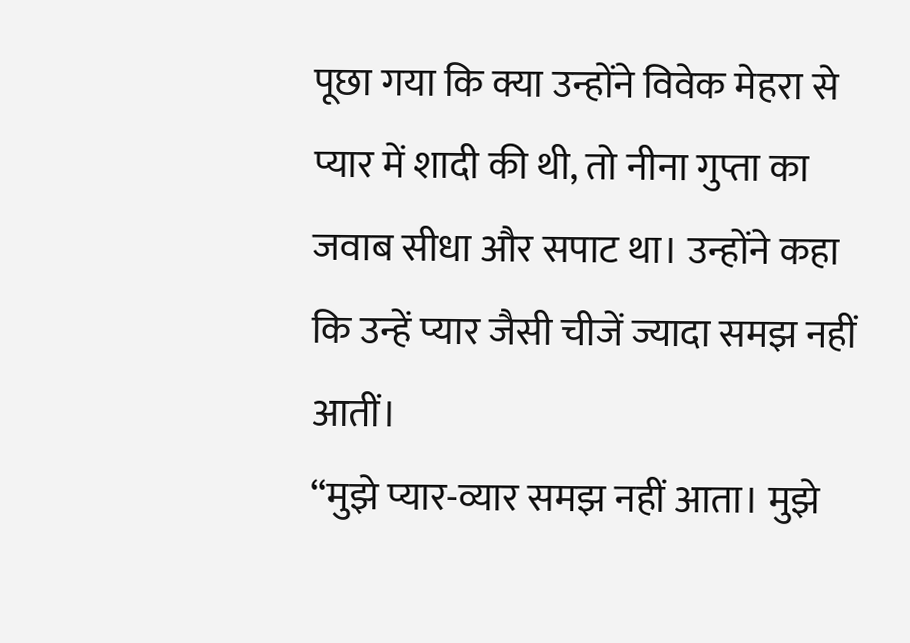पूछा गया कि क्या उन्होंने विवेक मेहरा से प्यार में शादी की थी, तो नीना गुप्ता का जवाब सीधा और सपाट था। उन्होंने कहा कि उन्हें प्यार जैसी चीजें ज्यादा समझ नहीं आतीं।
“मुझे प्यार-व्यार समझ नहीं आता। मुझे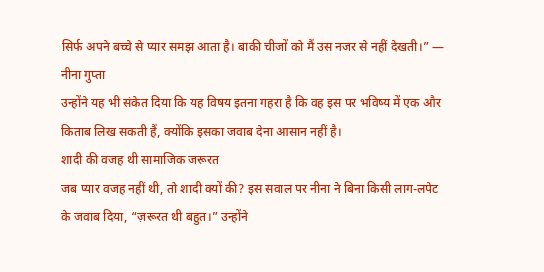सिर्फ अपने बच्चे से प्यार समझ आता है। बाकी चीजों को मैं उस नजर से नहीं देखती।” — नीना गुप्ता
उन्होंने यह भी संकेत दिया कि यह विषय इतना गहरा है कि वह इस पर भविष्य में एक और किताब लिख सकती हैं, क्योंकि इसका जवाब देना आसान नहीं है।
शादी की वजह थी सामाजिक जरूरत
जब प्यार वजह नहीं थी, तो शादी क्यों की? इस सवाल पर नीना ने बिना किसी लाग-लपेट के जवाब दिया, “ज़रूरत थी बहुत।” उन्होंने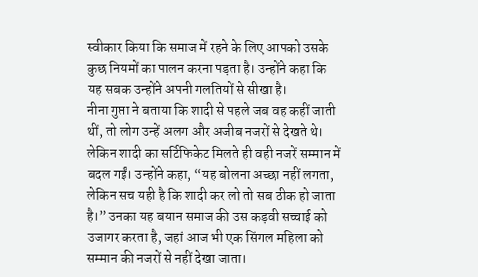स्वीकार किया कि समाज में रहने के लिए आपको उसके कुछ नियमों का पालन करना पड़ता है। उन्होंने कहा कि यह सबक उन्होंने अपनी गलतियों से सीखा है।
नीना गुप्ता ने बताया कि शादी से पहले जब वह कहीं जाती थीं, तो लोग उन्हें अलग और अजीब नजरों से देखते थे। लेकिन शादी का सर्टिफिकेट मिलते ही वही नजरें सम्मान में बदल गईं। उन्होंने कहा, “यह बोलना अच्छा नहीं लगता, लेकिन सच यही है कि शादी कर लो तो सब ठीक हो जाता है।” उनका यह बयान समाज की उस कड़वी सच्चाई को उजागर करता है, जहां आज भी एक सिंगल महिला को सम्मान की नजरों से नहीं देखा जाता।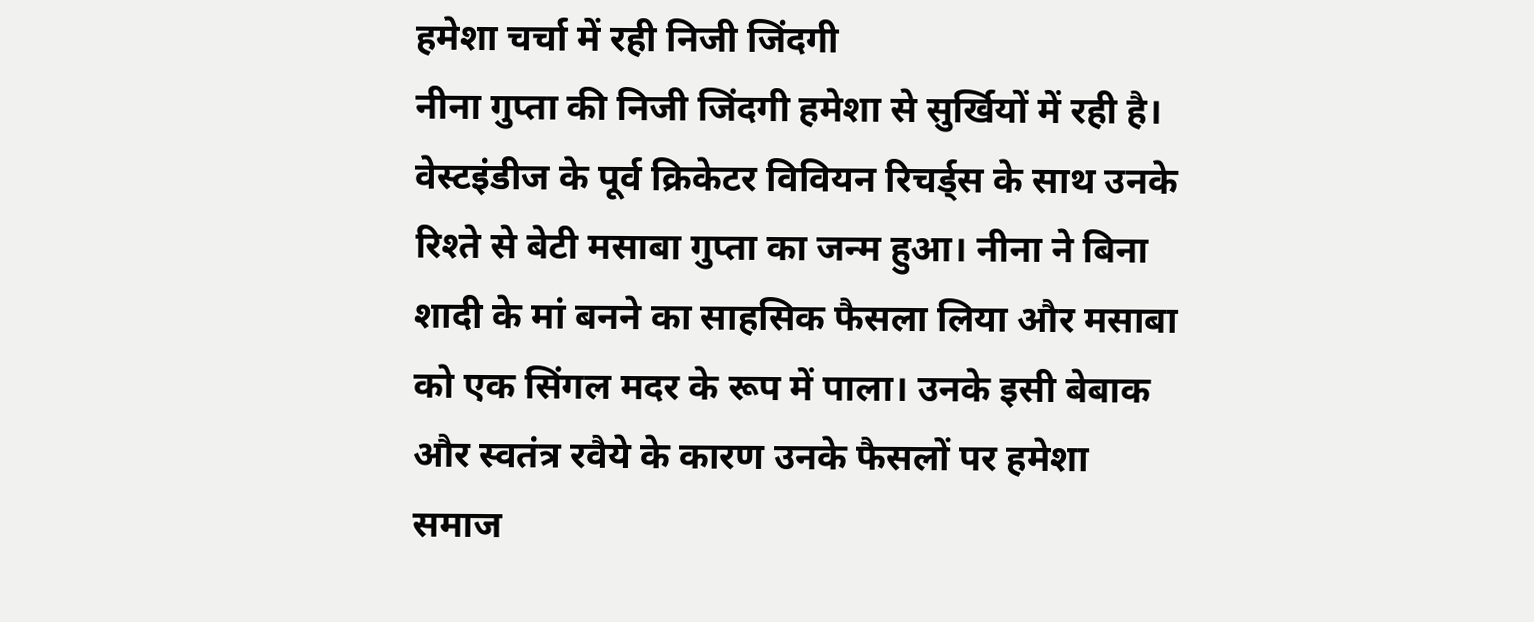हमेशा चर्चा में रही निजी जिंदगी
नीना गुप्ता की निजी जिंदगी हमेशा से सुर्खियों में रही है। वेस्टइंडीज के पूर्व क्रिकेटर विवियन रिचर्ड्स के साथ उनके रिश्ते से बेटी मसाबा गुप्ता का जन्म हुआ। नीना ने बिना शादी के मां बनने का साहसिक फैसला लिया और मसाबा को एक सिंगल मदर के रूप में पाला। उनके इसी बेबाक और स्वतंत्र रवैये के कारण उनके फैसलों पर हमेशा समाज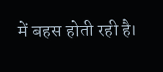में बहस होती रही है।